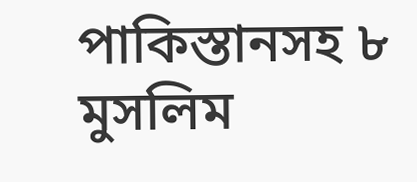পাকিস্তানসহ ৮ মুসলিম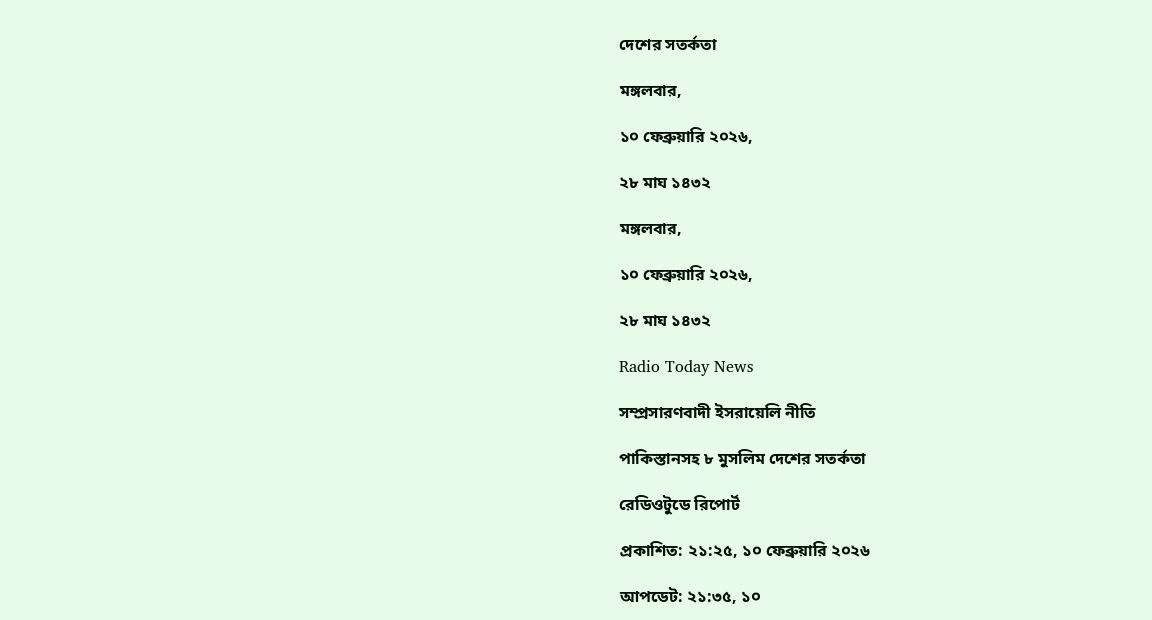দেশের সতর্কতা

মঙ্গলবার,

১০ ফেব্রুয়ারি ২০২৬,

২৮ মাঘ ১৪৩২

মঙ্গলবার,

১০ ফেব্রুয়ারি ২০২৬,

২৮ মাঘ ১৪৩২

Radio Today News

সম্প্রসারণবাদী ইসরায়েলি নীতি

পাকিস্তানসহ ৮ মুসলিম দেশের সতর্কতা

রেডিওটুডে রিপোর্ট

প্রকাশিত: ২১:২৫, ১০ ফেব্রুয়ারি ২০২৬

আপডেট: ২১:৩৫, ১০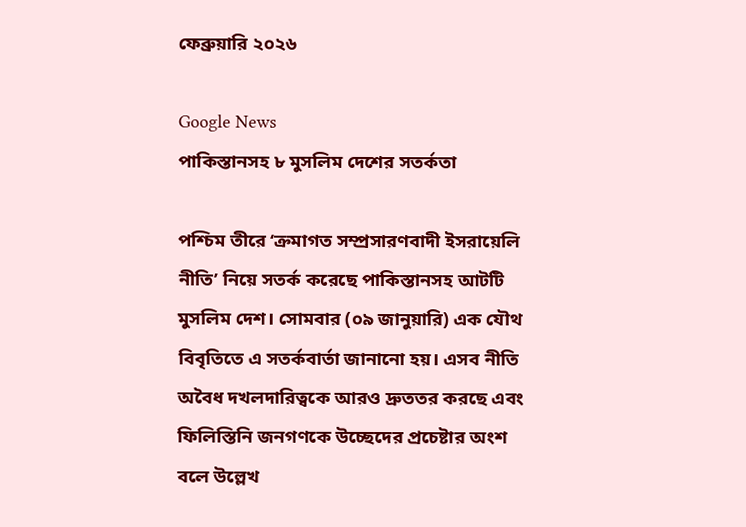ফেব্রুয়ারি ২০২৬

Google News
পাকিস্তানসহ ৮ মুসলিম দেশের সতর্কতা

পশ্চিম তীরে ‘ক্রমাগত সম্প্রসারণবাদী ইসরায়েলি নীতি’ নিয়ে সতর্ক করেছে পাকিস্তানসহ আটটি মুসলিম দেশ। সোমবার (০৯ জানুয়ারি) এক যৌথ বিবৃতিতে এ সতর্কবার্তা জানানো হয়। এসব নীতি অবৈধ দখলদারিত্বকে আরও দ্রুততর করছে এবং ফিলিস্তিনি জনগণকে উচ্ছেদের প্রচেষ্টার অংশ বলে উল্লেখ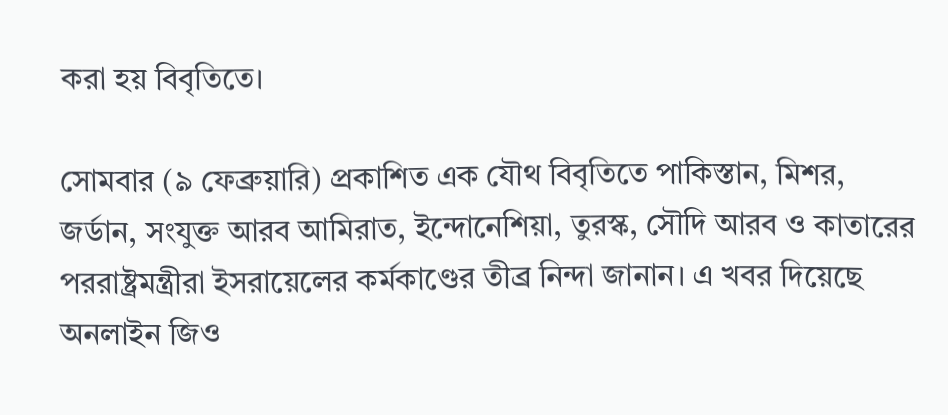করা হয় বিবৃতিতে।

সোমবার (৯ ফেব্রুয়ারি) প্রকাশিত এক যৌথ বিবৃতিতে পাকিস্তান, মিশর, জর্ডান, সংযুক্ত আরব আমিরাত, ইন্দোনেশিয়া, তুরস্ক, সৌদি আরব ও কাতারের পররাষ্ট্রমন্ত্রীরা ইসরায়েলের কর্মকাণ্ডের তীব্র নিন্দা জানান। এ খবর দিয়েছে অনলাইন জিও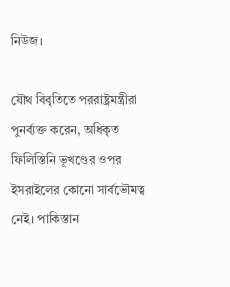নিউজ।

যৌথ বিবৃতিতে পররাষ্ট্রমন্ত্রীরা পুনর্ব্যক্ত করেন, অধিকৃত ফিলিস্তিনি ভূখণ্ডের ওপর ইসরাইলের কোনো সার্বভৌমত্ব নেই। পাকিস্তান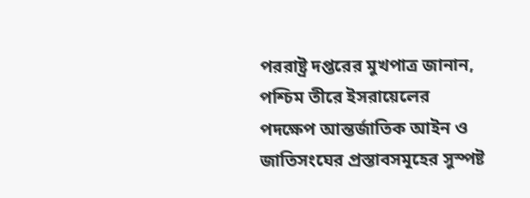পররাষ্ট্র দপ্তরের মুখপাত্র জানান, পশ্চিম তীরে ইসরায়েলের পদক্ষেপ আন্তর্জাতিক আইন ও জাতিসংঘের প্রস্তাবসমূহের সুস্পষ্ট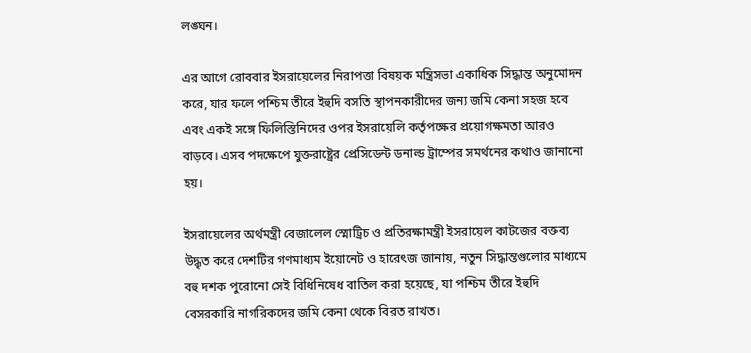লঙ্ঘন।

এর আগে রোববার ইসরায়েলের নিরাপত্তা বিষয়ক মন্ত্রিসভা একাধিক সিদ্ধান্ত অনুমোদন করে, যার ফলে পশ্চিম তীরে ইহুদি বসতি স্থাপনকারীদের জন্য জমি কেনা সহজ হবে এবং একই সঙ্গে ফিলিস্তিনিদের ওপর ইসরায়েলি কর্তৃপক্ষের প্রয়োগক্ষমতা আরও বাড়বে। এসব পদক্ষেপে যুক্তরাষ্ট্রের প্রেসিডেন্ট ডনাল্ড ট্রাম্পের সমর্থনের কথাও জানানো হয়।

ইসরায়েলের অর্থমন্ত্রী বেজালেল স্মোট্রিচ ও প্রতিরক্ষামন্ত্রী ইসরায়েল কাটজের বক্তব্য উদ্ধৃত করে দেশটির গণমাধ্যম ইয়োনেট ও হারেৎজ জানায়, নতুন সিদ্ধান্তগুলোর মাধ্যমে বহু দশক পুরোনো সেই বিধিনিষেধ বাতিল করা হয়েছে, যা পশ্চিম তীরে ইহুদি বেসরকারি নাগরিকদের জমি কেনা থেকে বিরত রাখত।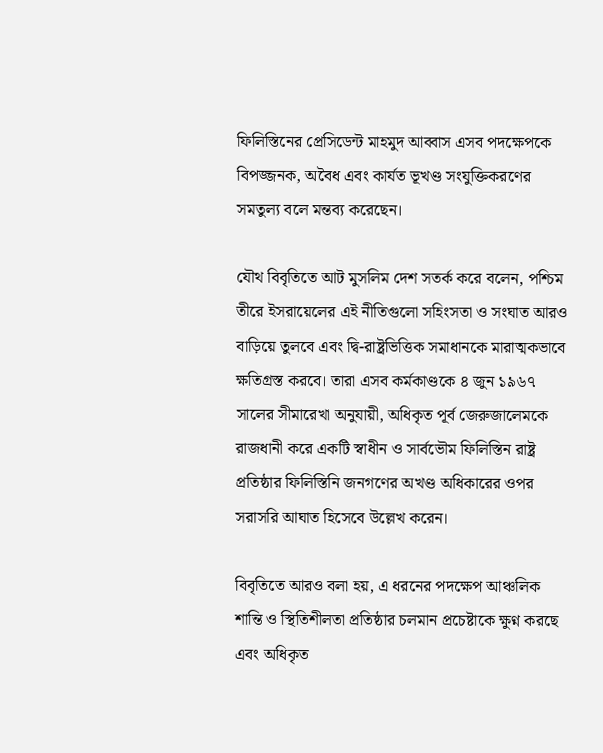ফিলিস্তিনের প্রেসিডেন্ট মাহমুদ আব্বাস এসব পদক্ষেপকে বিপজ্জনক, অবৈধ এবং কার্যত ভূখণ্ড সংযুক্তিকরণের সমতুল্য বলে মন্তব্য করেছেন।

যৌথ বিবৃতিতে আট মুসলিম দেশ সতর্ক করে বলেন, পশ্চিম তীরে ইসরায়েলের এই নীতিগুলো সহিংসতা ও সংঘাত আরও বাড়িয়ে তুলবে এবং দ্বি-রাষ্ট্রভিত্তিক সমাধানকে মারাত্মকভাবে ক্ষতিগ্রস্ত করবে। তারা এসব কর্মকাণ্ডকে ৪ জুন ১৯৬৭ সালের সীমারেখা অনুযায়ী, অধিকৃত পূর্ব জেরুজালেমকে রাজধানী করে একটি স্বাধীন ও সার্বভৌম ফিলিস্তিন রাষ্ট্র প্রতিষ্ঠার ফিলিস্তিনি জনগণের অখণ্ড অধিকারের ওপর সরাসরি আঘাত হিসেবে উল্লেখ করেন।

বিবৃতিতে আরও বলা হয়, এ ধরনের পদক্ষেপ আঞ্চলিক শান্তি ও স্থিতিশীলতা প্রতিষ্ঠার চলমান প্রচেষ্টাকে ক্ষুণ্ন করছে এবং অধিকৃত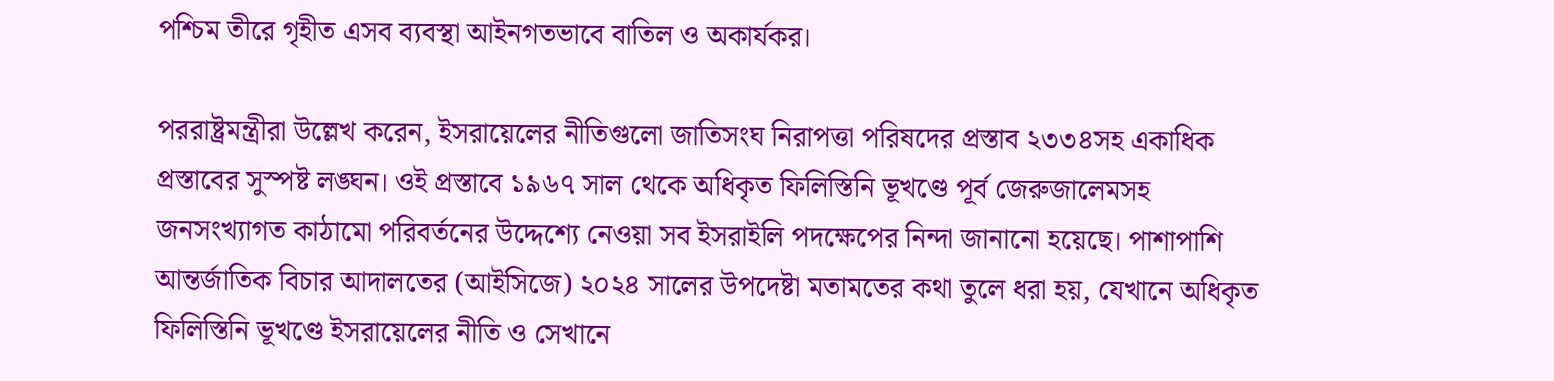পশ্চিম তীরে গৃহীত এসব ব্যবস্থা আইনগতভাবে বাতিল ও অকার্যকর।

পররাষ্ট্রমন্ত্রীরা উল্লেখ করেন, ইসরায়েলের নীতিগুলো জাতিসংঘ নিরাপত্তা পরিষদের প্রস্তাব ২৩৩৪সহ একাধিক প্রস্তাবের সুস্পষ্ট লঙ্ঘন। ওই প্রস্তাবে ১৯৬৭ সাল থেকে অধিকৃত ফিলিস্তিনি ভূখণ্ডে পূর্ব জেরুজালেমসহ জনসংখ্যাগত কাঠামো পরিবর্তনের উদ্দেশ্যে নেওয়া সব ইসরাইলি পদক্ষেপের নিন্দা জানানো হয়েছে। পাশাপাশি আন্তর্জাতিক বিচার আদালতের (আইসিজে) ২০২৪ সালের উপদেষ্টা মতামতের কথা তুলে ধরা হয়, যেখানে অধিকৃত ফিলিস্তিনি ভূখণ্ডে ইসরায়েলের নীতি ও সেখানে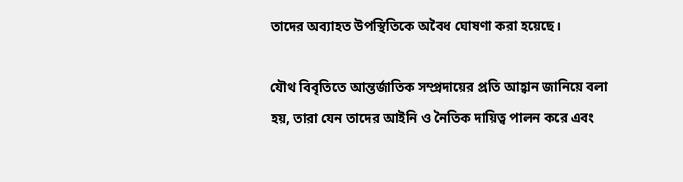তাদের অব্যাহত উপস্থিতিকে অবৈধ ঘোষণা করা হয়েছে।

যৌথ বিবৃতিতে আন্তর্জাতিক সম্প্রদায়ের প্রতি আহ্বান জানিয়ে বলা হয়, তারা যেন তাদের আইনি ও নৈতিক দায়িত্ব পালন করে এবং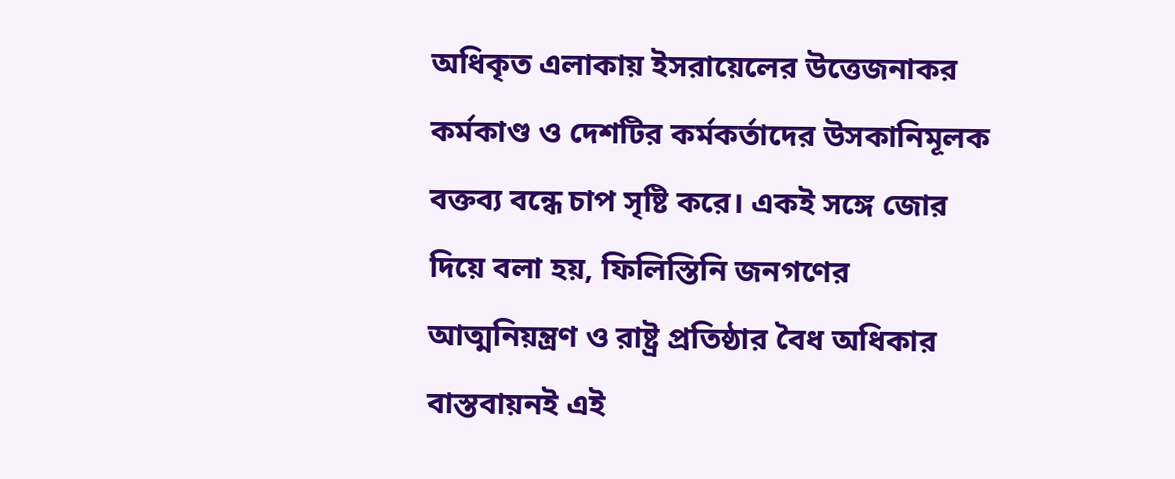অধিকৃত এলাকায় ইসরায়েলের উত্তেজনাকর কর্মকাণ্ড ও দেশটির কর্মকর্তাদের উসকানিমূলক বক্তব্য বন্ধে চাপ সৃষ্টি করে। একই সঙ্গে জোর দিয়ে বলা হয়, ফিলিস্তিনি জনগণের আত্মনিয়ন্ত্রণ ও রাষ্ট্র প্রতিষ্ঠার বৈধ অধিকার বাস্তবায়নই এই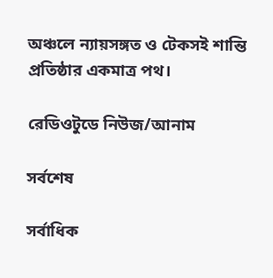অঞ্চলে ন্যায়সঙ্গত ও টেকসই শান্তি প্রতিষ্ঠার একমাত্র পথ।

রেডিওটুডে নিউজ/আনাম

সর্বশেষ

সর্বাধিক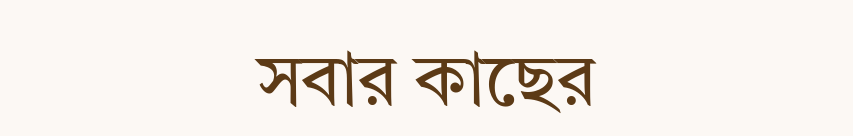সবার কাছের